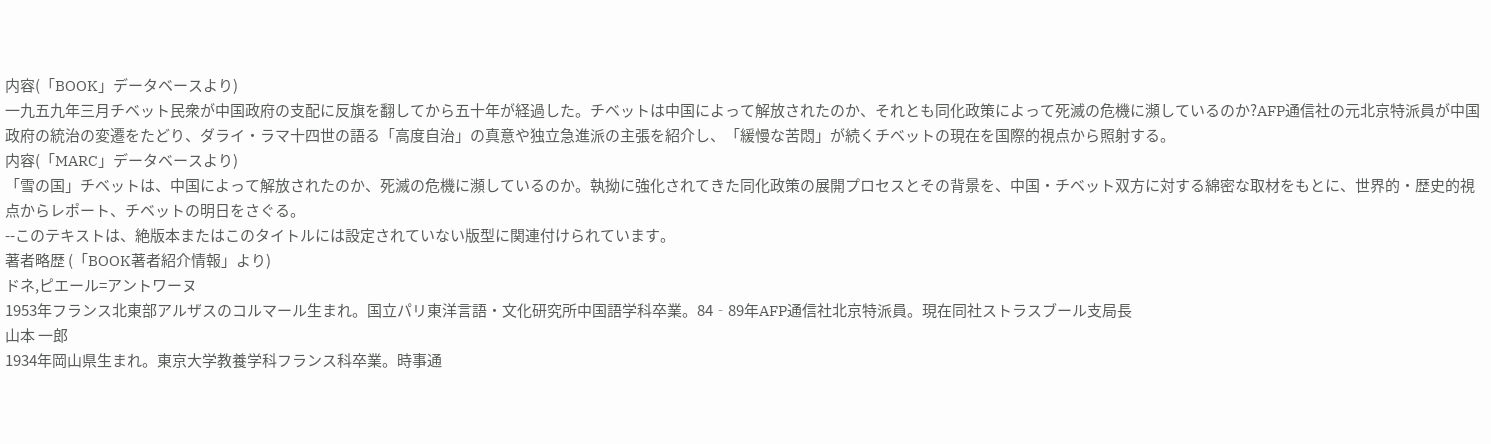内容(「BOOK」データベースより)
一九五九年三月チベット民衆が中国政府の支配に反旗を翻してから五十年が経過した。チベットは中国によって解放されたのか、それとも同化政策によって死滅の危機に瀕しているのか?AFP通信社の元北京特派員が中国政府の統治の変遷をたどり、ダライ・ラマ十四世の語る「高度自治」の真意や独立急進派の主張を紹介し、「緩慢な苦悶」が続くチベットの現在を国際的視点から照射する。
内容(「MARC」データベースより)
「雪の国」チベットは、中国によって解放されたのか、死滅の危機に瀕しているのか。執拗に強化されてきた同化政策の展開プロセスとその背景を、中国・チベット双方に対する綿密な取材をもとに、世界的・歴史的視点からレポート、チベットの明日をさぐる。
--このテキストは、絶版本またはこのタイトルには設定されていない版型に関連付けられています。
著者略歴 (「BOOK著者紹介情報」より)
ドネ,ピエール=アントワーヌ
1953年フランス北東部アルザスのコルマール生まれ。国立パリ東洋言語・文化研究所中国語学科卒業。84‐89年AFP通信社北京特派員。現在同社ストラスブール支局長
山本 一郎
1934年岡山県生まれ。東京大学教養学科フランス科卒業。時事通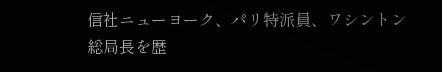信社ニューヨーク、パリ特派員、ワシントン総局長を歴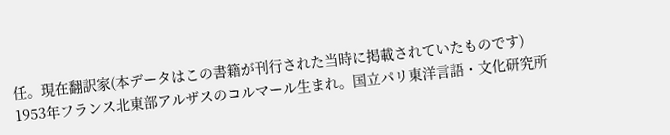任。現在翻訳家(本データはこの書籍が刊行された当時に掲載されていたものです)
1953年フランス北東部アルザスのコルマール生まれ。国立パリ東洋言語・文化研究所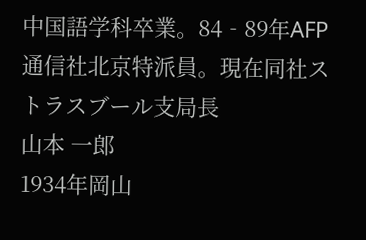中国語学科卒業。84‐89年AFP通信社北京特派員。現在同社ストラスブール支局長
山本 一郎
1934年岡山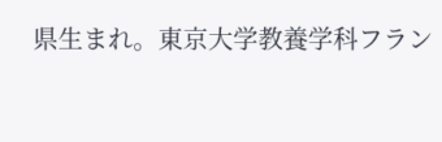県生まれ。東京大学教養学科フラン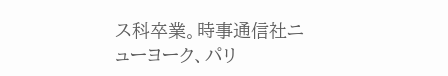ス科卒業。時事通信社ニューヨーク、パリ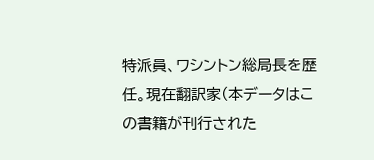特派員、ワシントン総局長を歴任。現在翻訳家(本データはこの書籍が刊行された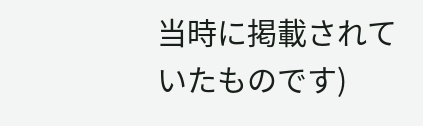当時に掲載されていたものです)